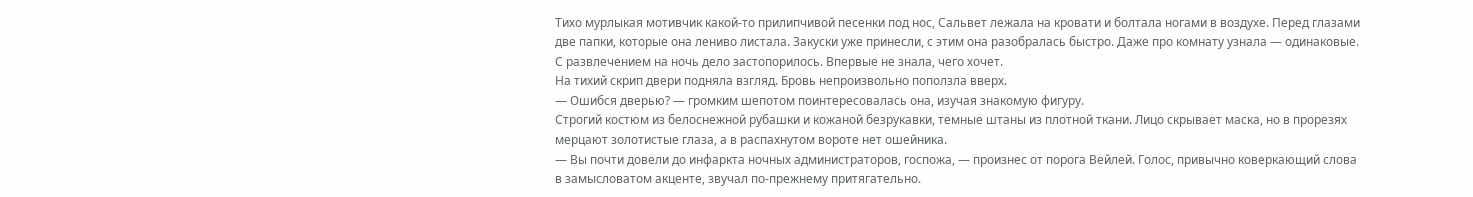Тихо мурлыкая мотивчик какой-то прилипчивой песенки под нос, Сальвет лежала на кровати и болтала ногами в воздухе. Перед глазами две папки, которые она лениво листала. Закуски уже принесли, с этим она разобралась быстро. Даже про комнату узнала — одинаковые. С развлечением на ночь дело застопорилось. Впервые не знала, чего хочет.
На тихий скрип двери подняла взгляд. Бровь непроизвольно поползла вверх.
— Ошибся дверью? — громким шепотом поинтересовалась она, изучая знакомую фигуру.
Строгий костюм из белоснежной рубашки и кожаной безрукавки, темные штаны из плотной ткани. Лицо скрывает маска, но в прорезях мерцают золотистые глаза, а в распахнутом вороте нет ошейника.
— Вы почти довели до инфаркта ночных администраторов, госпожа, — произнес от порога Вейлей. Голос, привычно коверкающий слова в замысловатом акценте, звучал по-прежнему притягательно.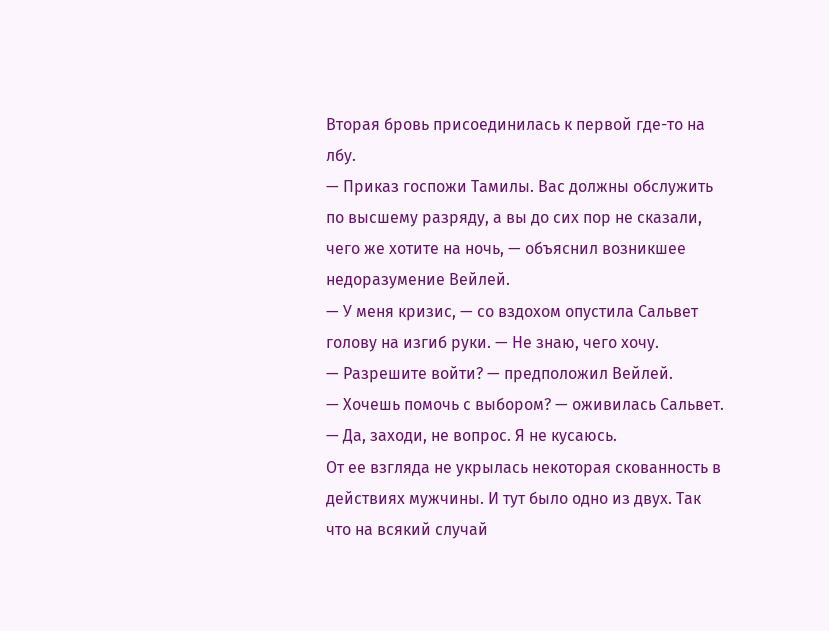Вторая бровь присоединилась к первой где-то на лбу.
— Приказ госпожи Тамилы. Вас должны обслужить по высшему разряду, а вы до сих пор не сказали, чего же хотите на ночь, — объяснил возникшее недоразумение Вейлей.
— У меня кризис, — со вздохом опустила Сальвет голову на изгиб руки. — Не знаю, чего хочу.
— Разрешите войти? — предположил Вейлей.
— Хочешь помочь с выбором? — оживилась Сальвет. — Да, заходи, не вопрос. Я не кусаюсь.
От ее взгляда не укрылась некоторая скованность в действиях мужчины. И тут было одно из двух. Так что на всякий случай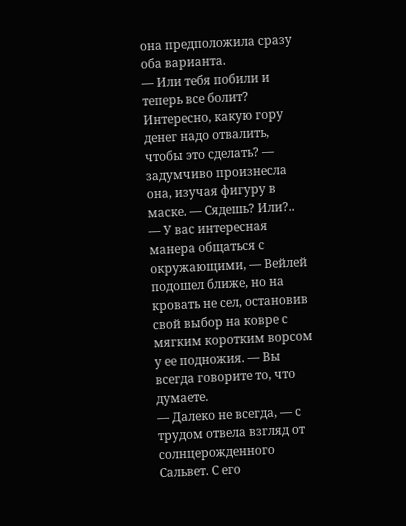она предположила сразу оба варианта.
— Или тебя побили и теперь все болит? Интересно, какую гору денег надо отвалить, чтобы это сделать? — задумчиво произнесла она, изучая фигуру в маске. — Сядешь? Или?..
— У вас интересная манера общаться с окружающими, — Вейлей подошел ближе, но на кровать не сел, остановив свой выбор на ковре с мягким коротким ворсом у ее подножия. — Вы всегда говорите то, что думаете.
— Далеко не всегда, — с трудом отвела взгляд от солнцерожденного Сальвет. С его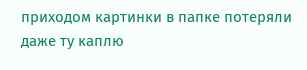приходом картинки в папке потеряли даже ту каплю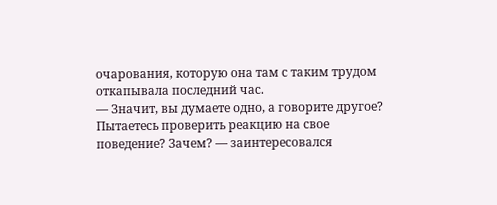очарования, которую она там с таким трудом откапывала последний час.
— Значит, вы думаете одно, а говорите другое? Пытаетесь проверить реакцию на свое поведение? Зачем? — заинтересовался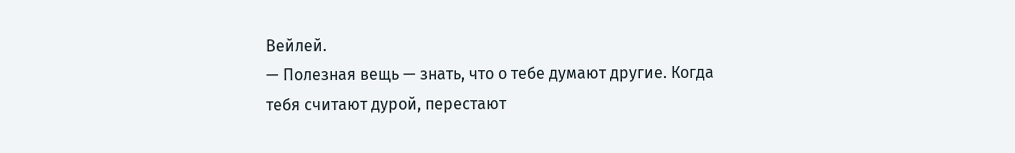Вейлей.
— Полезная вещь — знать, что о тебе думают другие. Когда тебя считают дурой, перестают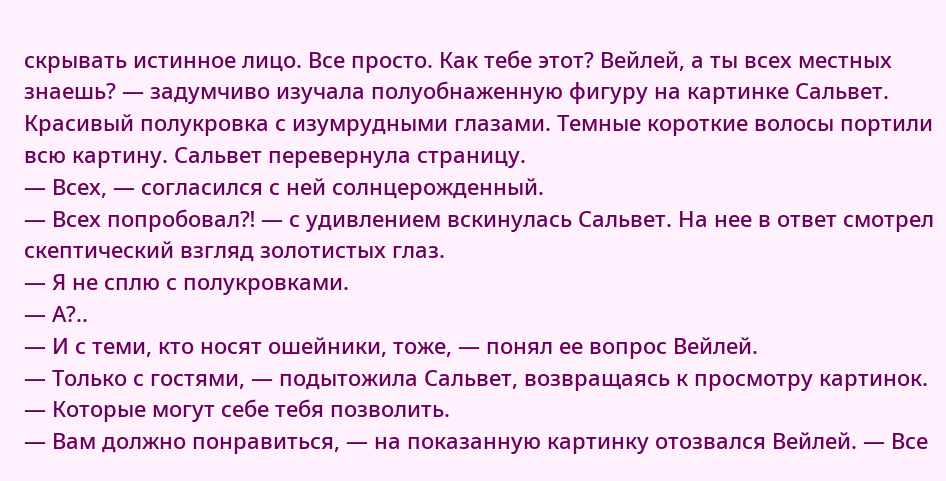скрывать истинное лицо. Все просто. Как тебе этот? Вейлей, а ты всех местных знаешь? — задумчиво изучала полуобнаженную фигуру на картинке Сальвет. Красивый полукровка с изумрудными глазами. Темные короткие волосы портили всю картину. Сальвет перевернула страницу.
— Всех, — согласился с ней солнцерожденный.
— Всех попробовал⁈ — с удивлением вскинулась Сальвет. На нее в ответ смотрел скептический взгляд золотистых глаз.
— Я не сплю с полукровками.
— А?..
— И с теми, кто носят ошейники, тоже, — понял ее вопрос Вейлей.
— Только с гостями, — подытожила Сальвет, возвращаясь к просмотру картинок. — Которые могут себе тебя позволить.
— Вам должно понравиться, — на показанную картинку отозвался Вейлей. — Все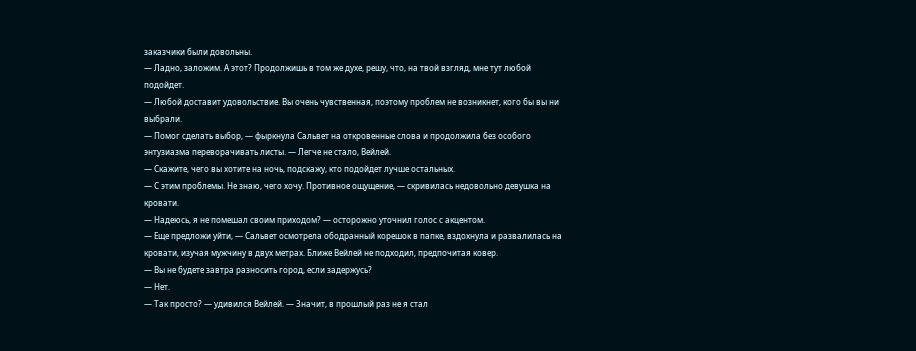заказчики были довольны.
— Ладно, заложим. А этот? Продолжишь в том же духе, решу, что, на твой взгляд, мне тут любой подойдет.
— Любой доставит удовольствие. Вы очень чувственная, поэтому проблем не возникнет, кого бы вы ни выбрали.
— Помог сделать выбор, — фыркнула Сальвет на откровенные слова и продолжила без особого энтузиазма переворачивать листы. — Легче не стало, Вейлей.
— Скажите, чего вы хотите на ночь, подскажу, кто подойдет лучше остальных.
— С этим проблемы. Не знаю, чего хочу. Противное ощущение, — скривилась недовольно девушка на кровати.
— Надеюсь, я не помешал своим приходом? — осторожно уточнил голос с акцентом.
— Еще предложи уйти, — Сальвет осмотрела ободранный корешок в папке, вздохнула и развалилась на кровати, изучая мужчину в двух метрах. Ближе Вейлей не подходил, предпочитая ковер.
— Вы не будете завтра разносить город, если задержусь?
— Нет.
— Так просто? — удивился Вейлей. — Значит, в прошлый раз не я стал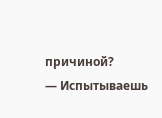причиной?
— Испытываешь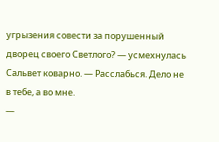угрызения совести за порушенный дворец своего Светлого? — усмехнулась Сальвет коварно. — Расслабься. Дело не в тебе, а во мне.
—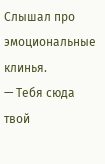Слышал про эмоциональные клинья.
— Тебя сюда твой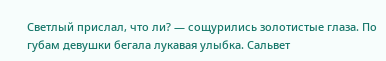Светлый прислал, что ли? — сощурились золотистые глаза. По губам девушки бегала лукавая улыбка. Сальвет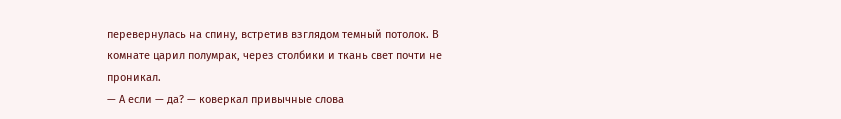перевернулась на спину, встретив взглядом темный потолок. В комнате царил полумрак, через столбики и ткань свет почти не проникал.
— А если — да? — коверкал привычные слова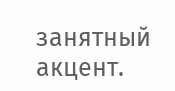занятный акцент.